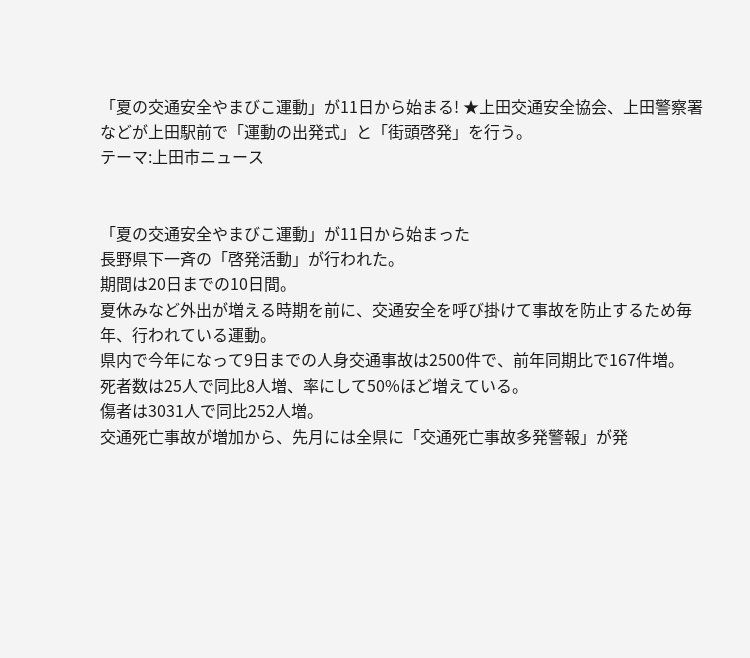「夏の交通安全やまびこ運動」が11日から始まる! ★上田交通安全協会、上田警察署などが上田駅前で「運動の出発式」と「街頭啓発」を行う。
テーマ:上田市ニュース


「夏の交通安全やまびこ運動」が11日から始まった
長野県下一斉の「啓発活動」が行われた。
期間は20日までの10日間。
夏休みなど外出が増える時期を前に、交通安全を呼び掛けて事故を防止するため毎年、行われている運動。
県内で今年になって9日までの人身交通事故は2500件で、前年同期比で167件増。
死者数は25人で同比8人増、率にして50%ほど増えている。
傷者は3031人で同比252人増。
交通死亡事故が増加から、先月には全県に「交通死亡事故多発警報」が発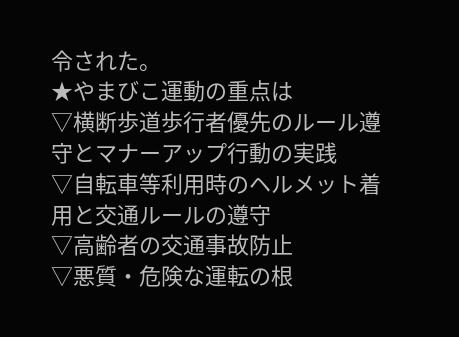令された。
★やまびこ運動の重点は
▽横断歩道歩行者優先のルール遵守とマナーアップ行動の実践
▽自転車等利用時のヘルメット着用と交通ルールの遵守
▽高齢者の交通事故防止
▽悪質・危険な運転の根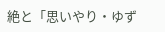絶と「思いやり・ゆず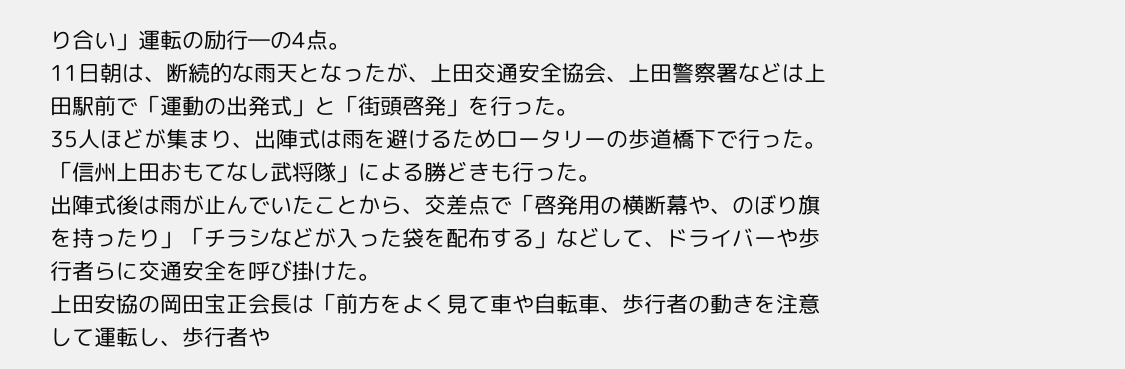り合い」運転の励行―の4点。
11日朝は、断続的な雨天となったが、上田交通安全協会、上田警察署などは上田駅前で「運動の出発式」と「街頭啓発」を行った。
35人ほどが集まり、出陣式は雨を避けるためロータリーの歩道橋下で行った。
「信州上田おもてなし武将隊」による勝どきも行った。
出陣式後は雨が止んでいたことから、交差点で「啓発用の横断幕や、のぼり旗を持ったり」「チラシなどが入った袋を配布する」などして、ドライバーや歩行者らに交通安全を呼び掛けた。
上田安協の岡田宝正会長は「前方をよく見て車や自転車、歩行者の動きを注意して運転し、歩行者や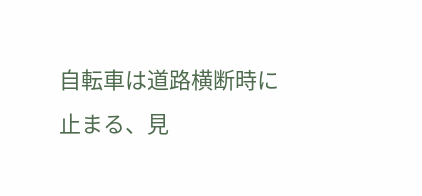自転車は道路横断時に止まる、見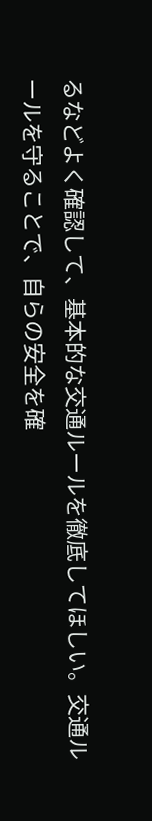るなどよく確認して、基本的な交通ルールを徹底してほしい。交通ルールを守ることで、自らの安全を確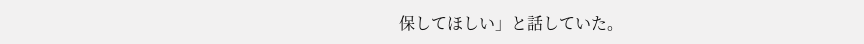保してほしい」と話していた。